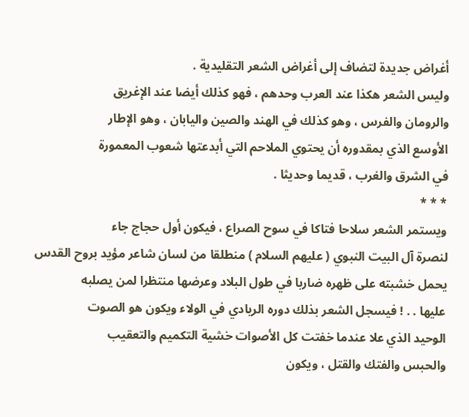أغراض جديدة لتضاف إلى أغراض الشعر التقليدية .
وليس الشعر هكذا عند العرب وحدهم ، فهو كذلك أيضا عند الإغريق
والرومان والفرس ، وهو كذلك في الهند والصين واليابان ، وهو الإطار
الأوسع الذي بمقدوره أن يحتوي الملاحم التي أبدعتها شعوب المعمورة
في الشرق والغرب ، قديما وحديثا .
* * *
ويستمر الشعر سلاحا فتاكا في سوح الصراع ، فيكون أول حجاج جاء
لنصرة آل البيت النبوي ( عليهم السلام ) منطلقا من لسان شاعر مؤيد بروح القدس
يحمل خشبته على ظهره ضاربا في طول البلاد وعرضها منتظرا لمن يصلبه
عليها . . ! فيسجل الشعر بذلك دوره الريادي في الولاء ويكون هو الصوت
الوحيد الذي علا عندما خفتت كل الأصوات خشية التكميم والتعقيب
والحبس والفتك والقتل ، ويكون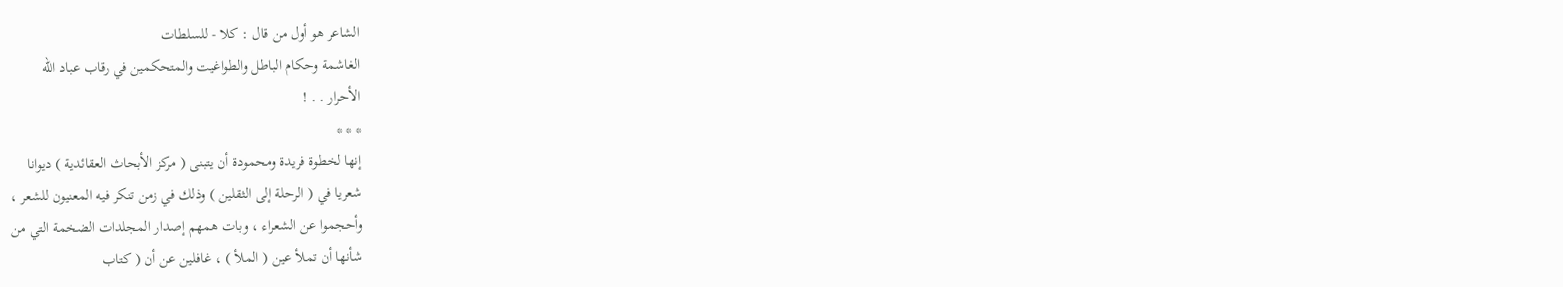الشاعر هو أول من قال : كلا - للسلطات
الغاشمة وحكام الباطل والطواغيت والمتحكمين في رقاب عباد الله
الأحرار . . !
* * *
إنها لخطوة فريدة ومحمودة أن يتبنى ( مركز الأبحاث العقائدية ) ديوانا
شعريا في ( الرحلة إلى الثقلين ) وذلك في زمن تنكر فيه المعنيون للشعر ،
وأحجموا عن الشعراء ، وبات همهم إصدار المجلدات الضخمة التي من
شأنها أن تملأ عين ( الملأ ) ، غافلين عن أن ( كتاب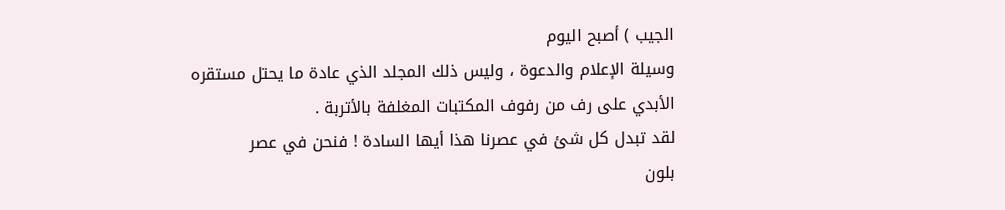الجيب ) أصبح اليوم
وسيلة الإعلام والدعوة ، وليس ذلك المجلد الذي عادة ما يحتل مستقره
الأبدي على رف من رفوف المكتبات المغلفة بالأتربة .
لقد تبدل كل شئ في عصرنا هذا أيها السادة ! فنحن في عصر
بلون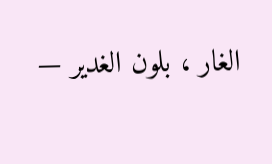الغار ، بلون الغدير —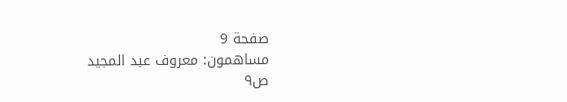صفحة 9
مساهمون: معروف عبد المجيد
ص٩